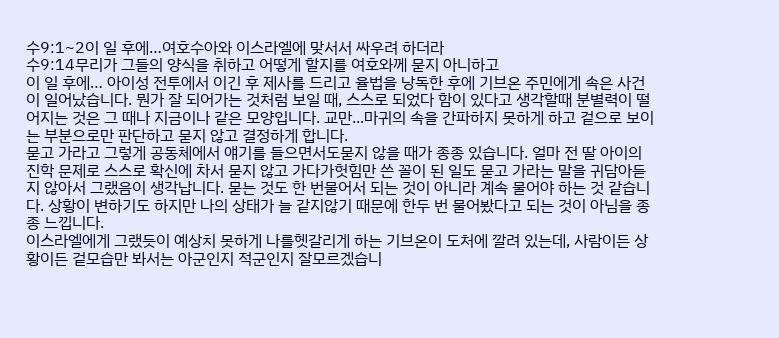수9:1~2이 일 후에…여호수아와 이스라엘에 맞서서 싸우려 하더라
수9:14무리가 그들의 양식을 취하고 어떻게 할지를 여호와께 묻지 아니하고
이 일 후에… 아이성 전투에서 이긴 후 제사를 드리고 율법을 낭독한 후에 기브온 주민에게 속은 사건이 일어났습니다. 뭔가 잘 되어가는 것처럼 보일 때, 스스로 되었다 함이 있다고 생각할때 분별력이 떨어지는 것은 그 때나 지금이나 같은 모양입니다. 교만...마귀의 속을 간파하지 못하게 하고 겉으로 보이는 부분으로만 판단하고 묻지 않고 결정하게 합니다.
묻고 가라고 그렇게 공동체에서 얘기를 들으면서도묻지 않을 때가 종종 있습니다. 얼마 전 딸 아이의 진학 문제로 스스로 확신에 차서 묻지 않고 가다가헛힘만 쓴 꼴이 된 일도 묻고 가라는 말을 귀담아듣지 않아서 그랬음이 생각납니다. 묻는 것도 한 번물어서 되는 것이 아니라 계속 물어야 하는 것 같습니다. 상황이 변하기도 하지만 나의 상태가 늘 같지않기 때문에 한두 번 물어봤다고 되는 것이 아님을 종종 느낍니다.
이스라엘에게 그랬듯이 예상치 못하게 나를헷갈리게 하는 기브온이 도처에 깔려 있는데, 사람이든 상황이든 겉모습만 봐서는 아군인지 적군인지 잘모르겠습니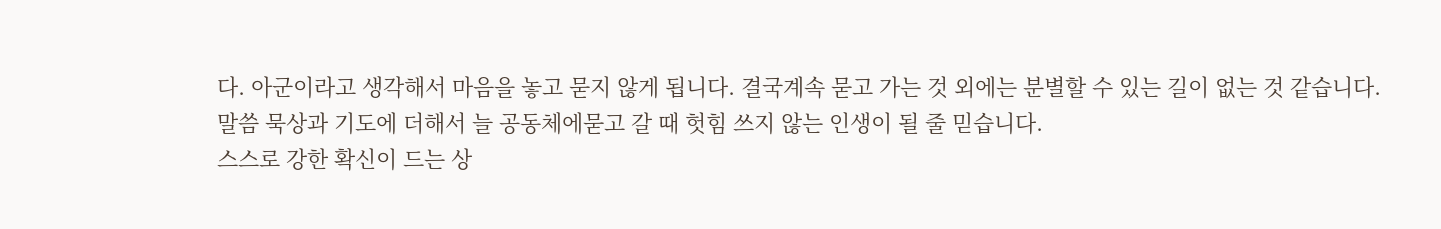다. 아군이라고 생각해서 마음을 놓고 묻지 않게 됩니다. 결국계속 묻고 가는 것 외에는 분별할 수 있는 길이 없는 것 같습니다. 말씀 묵상과 기도에 더해서 늘 공동체에묻고 갈 때 헛힘 쓰지 않는 인생이 될 줄 믿습니다.
스스로 강한 확신이 드는 상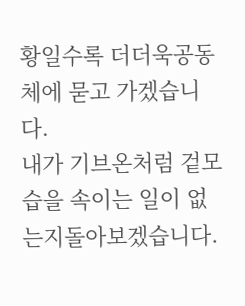황일수록 더더욱공동체에 묻고 가겠습니다.
내가 기브온처럼 겉모습을 속이는 일이 없는지돌아보겠습니다.